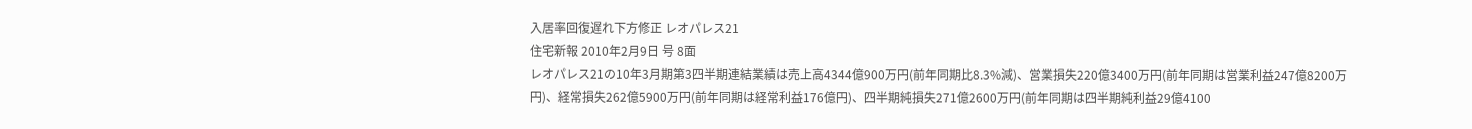入居率回復遅れ下方修正 レオパレス21
住宅新報 2010年2月9日 号 8面
レオパレス21の10年3月期第3四半期連結業績は売上高4344億900万円(前年同期比8.3%減)、営業損失220億3400万円(前年同期は営業利益247億8200万円)、経常損失262億5900万円(前年同期は経常利益176億円)、四半期純損失271億2600万円(前年同期は四半期純利益29億4100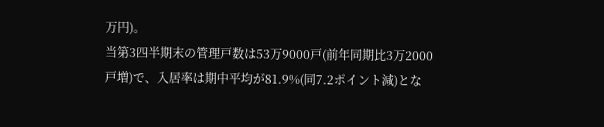万円)。
当第3四半期末の管理戸数は53万9000戸(前年同期比3万2000戸増)で、入居率は期中平均が81.9%(同7.2ポイント減)とな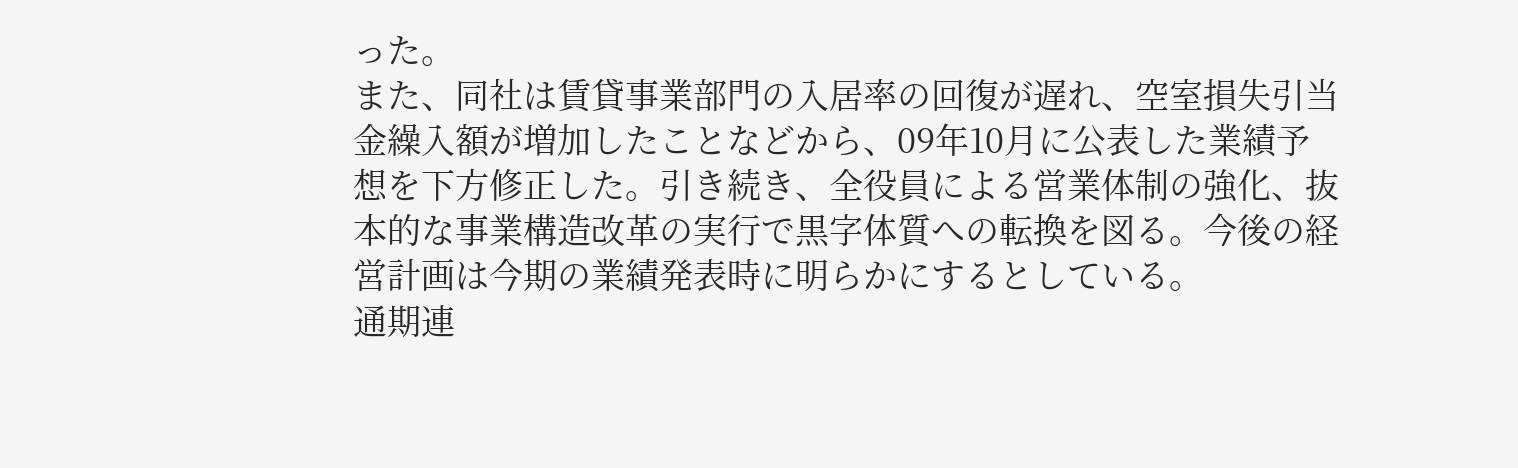った。
また、同社は賃貸事業部門の入居率の回復が遅れ、空室損失引当金繰入額が増加したことなどから、09年10月に公表した業績予想を下方修正した。引き続き、全役員による営業体制の強化、抜本的な事業構造改革の実行で黒字体質への転換を図る。今後の経営計画は今期の業績発表時に明らかにするとしている。
通期連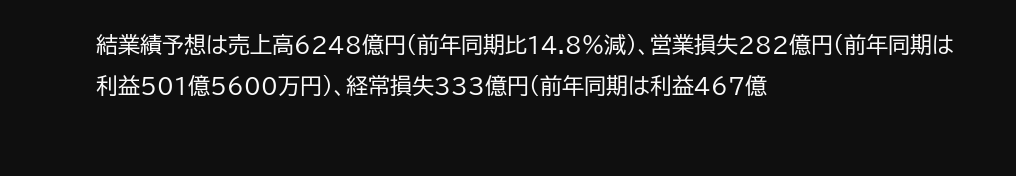結業績予想は売上高6248億円(前年同期比14.8%減)、営業損失282億円(前年同期は利益501億5600万円)、経常損失333億円(前年同期は利益467億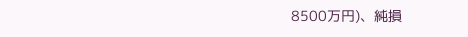8500万円)、純損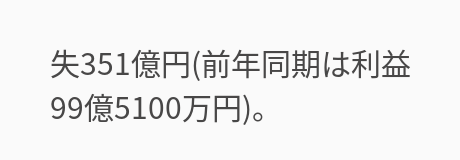失351億円(前年同期は利益99億5100万円)。